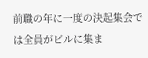前職の年に一度の決起集会では全員がビルに集ま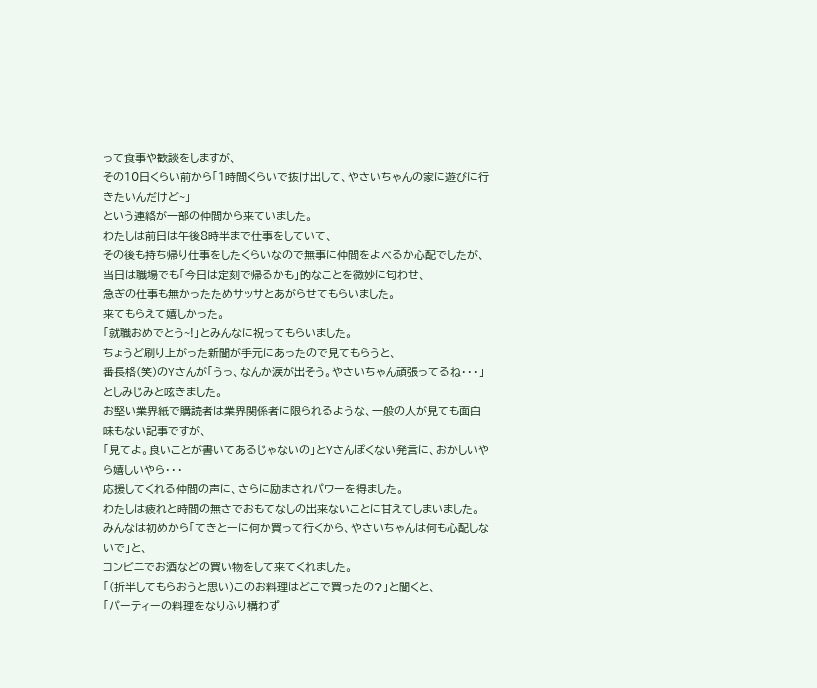って食事や歓談をしますが、
その10日くらい前から「1時間くらいで抜け出して、やさいちゃんの家に遊びに行きたいんだけど~」
という連絡が一部の仲間から来ていました。
わたしは前日は午後8時半まで仕事をしていて、
その後も持ち帰り仕事をしたくらいなので無事に仲間をよべるか心配でしたが、
当日は職場でも「今日は定刻で帰るかも」的なことを微妙に匂わせ、
急ぎの仕事も無かったためサッサとあがらせてもらいました。
来てもらえて嬉しかった。
「就職おめでとう~!」とみんなに祝ってもらいました。
ちょうど刷り上がった新聞が手元にあったので見てもらうと、
番長格(笑)のYさんが「うっ、なんか涙が出そう。やさいちゃん頑張ってるね・・・」
としみじみと呟きました。
お堅い業界紙で購読者は業界関係者に限られるような、一般の人が見ても面白味もない記事ですが、
「見てよ。良いことが書いてあるじゃないの」とYさんぽくない発言に、おかしいやら嬉しいやら・・・
応援してくれる仲間の声に、さらに励まされパワーを得ました。
わたしは疲れと時間の無さでおもてなしの出来ないことに甘えてしまいました。
みんなは初めから「てきとーに何か買って行くから、やさいちゃんは何も心配しないで」と、
コンビニでお酒などの買い物をして来てくれました。
「(折半してもらおうと思い)このお料理はどこで買ったの?」と聞くと、
「パーティーの料理をなりふり構わず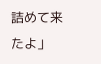詰めて来たよ」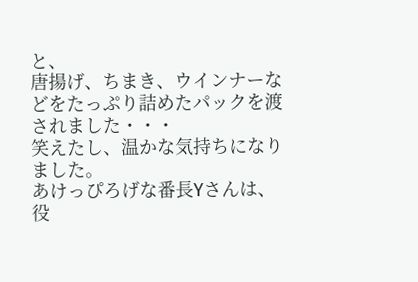と、
唐揚げ、ちまき、ウインナーなどをたっぷり詰めたパックを渡されました・・・
笑えたし、温かな気持ちになりました。
あけっぴろげな番長Yさんは、役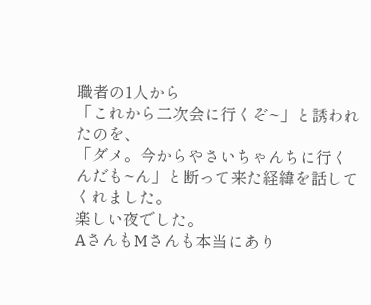職者の1人から
「これから二次会に行くぞ~」と誘われたのを、
「ダメ。今からやさいちゃんちに行くんだも~ん」と断って来た経緯を話してくれました。
楽しい夜でした。
AさんもMさんも本当にあり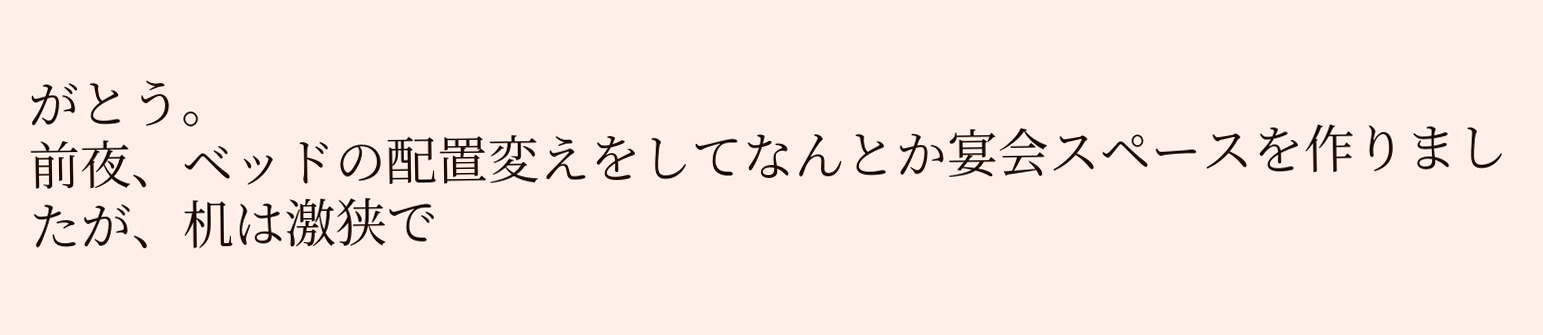がとう。
前夜、ベッドの配置変えをしてなんとか宴会スペースを作りましたが、机は激狭で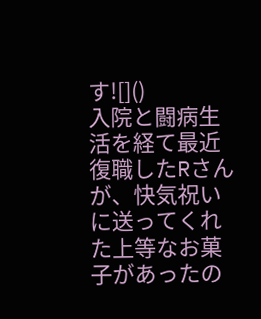す![]()
入院と闘病生活を経て最近復職したRさんが、快気祝いに送ってくれた上等なお菓子があったの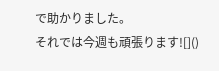で助かりました。
それでは今週も頑張ります![]()